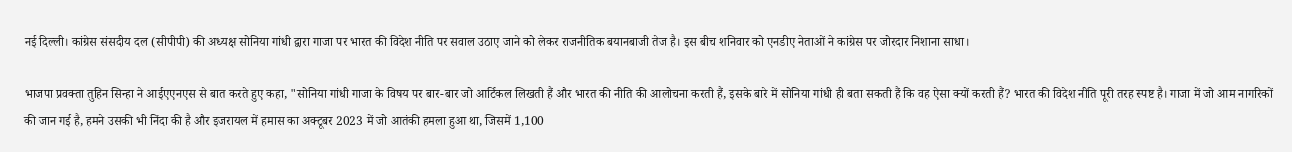नई दिल्ली। कांग्रेस संसदीय दल (सीपीपी) की अध्यक्ष सोनिया गांधी द्वारा गाजा पर भारत की विदेश नीति पर सवाल उठाए जाने को लेकर राजनीतिक बयानबाजी तेज है। इस बीच शनिवार को एनडीए नेताओं ने कांग्रेस पर जोरदार निशाना साधा।

भाजपा प्रवक्ता तुहिन सिन्हा ने आईएएनएस से बात करते हुए कहा, "सोनिया गांधी गाजा के विषय पर बार-बार जो आर्टिकल लिखती हैं और भारत की नीति की आलोचना करती हैं, इसके बारे में सोनिया गांधी ही बता सकती हैं कि वह ऐसा क्यों करती हैं? भारत की विदेश नीति पूरी तरह स्पष्ट है। गाजा में जो आम नागरिकों की जान गई है, हमने उसकी भी निंदा की है और इजरायल में हमास का अक्टूबर 2023 में जो आतंकी हमला हुआ था, जिसमें 1,100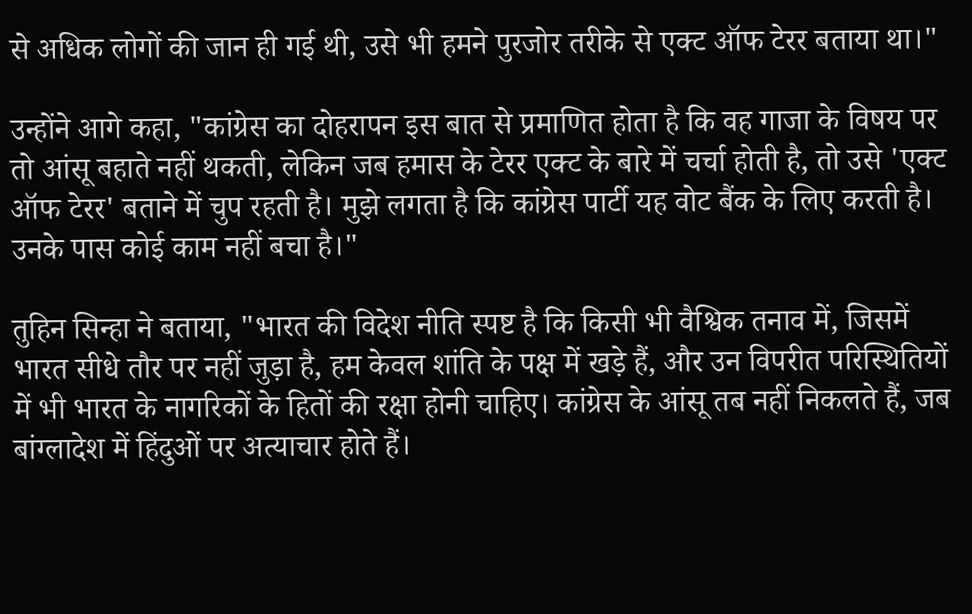से अधिक लोगों की जान ही गई थी, उसे भी हमने पुरजोर तरीके से एक्ट ऑफ टेरर बताया था।"

उन्होंने आगे कहा, "कांग्रेस का दोहरापन इस बात से प्रमाणित होता है कि वह गाजा के विषय पर तो आंसू बहाते नहीं थकती, लेकिन जब हमास के टेरर एक्ट के बारे में चर्चा होती है, तो उसे 'एक्ट ऑफ टेरर' बताने में चुप रहती है। मुझे लगता है कि कांग्रेस पार्टी यह वोट बैंक के लिए करती है। उनके पास कोई काम नहीं बचा है।"

तुहिन सिन्हा ने बताया, "भारत की विदेश नीति स्पष्ट है कि किसी भी वैश्विक तनाव में, जिसमें भारत सीधे तौर पर नहीं जुड़ा है, हम केवल शांति के पक्ष में खड़े हैं, और उन विपरीत परिस्थितियों में भी भारत के नागरिकों के हितों की रक्षा होनी चाहिए। कांग्रेस के आंसू तब नहीं निकलते हैं, जब बांग्लादेश में हिंदुओं पर अत्याचार होते हैं।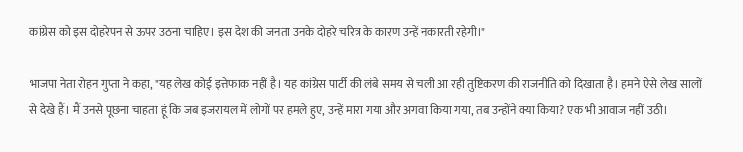कांग्रेस को इस दोहरेपन से ऊपर उठना चाहिए। इस देश की जनता उनके दोहरे चरित्र के कारण उन्हें नकारती रहेगी।"

भाजपा नेता रोहन गुप्ता ने कहा, "यह लेख कोई इत्तेफाक नहीं है। यह कांग्रेस पार्टी की लंबे समय से चली आ रही तुष्टिकरण की राजनीति को दिखाता है। हमने ऐसे लेख सालों से देखे हैं। मैं उनसे पूछना चाहता हूं कि जब इजरायल में लोगों पर हमले हुए, उन्हें मारा गया और अगवा किया गया, तब उन्होंने क्या किया? एक भी आवाज नहीं उठी।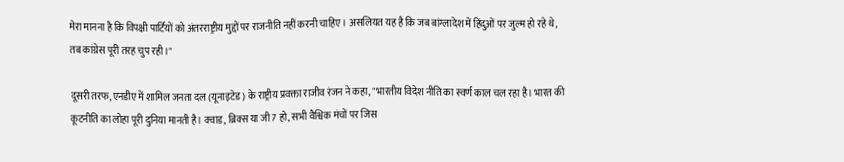मेरा मानना है कि विपक्षी पार्टियों को अंतरराष्ट्रीय मुद्दों पर राजनीति नहीं करनी चाहिए। असलियत यह है कि जब बांग्लादेश में हिंदुओं पर जुल्म हो रहे थे, तब कांग्रेस पूरी तरह चुप रही।"

दूसरी तरफ, एनडीए में शामिल जनता दल (यूनाइटेड) के राष्ट्रीय प्रवक्ता राजीव रंजन ने कहा, "भारतीय विदेश नीति का स्वर्ण काल चल रहा है। भारत की कूटनीति का लोहा पूरी दुनिया मानती है। क्वाड, ब्रिक्स या जी7 हो, सभी वैश्विक मंचों पर जिस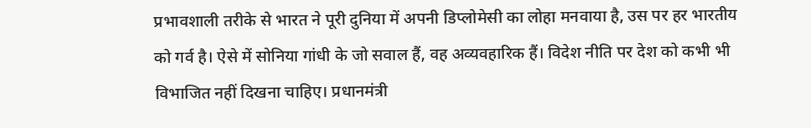प्रभावशाली तरीके से भारत ने पूरी दुनिया में अपनी डिप्लोमेसी का लोहा मनवाया है, उस पर हर भारतीय को गर्व है। ऐसे में सोनिया गांधी के जो सवाल हैं, वह अव्यवहारिक हैं। विदेश नीति पर देश को कभी भी विभाजित नहीं दिखना चाहिए। प्रधानमंत्री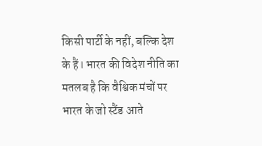किसी पार्टी के नहीं, बल्कि देश के हैं। भारत की विदेश नीति का मतलब है कि वैश्विक मंचों पर भारत के जो स्टैंड आते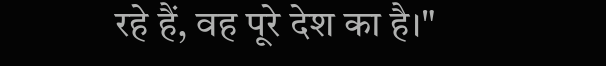रहे हैं, वह पूरे देश का है।"